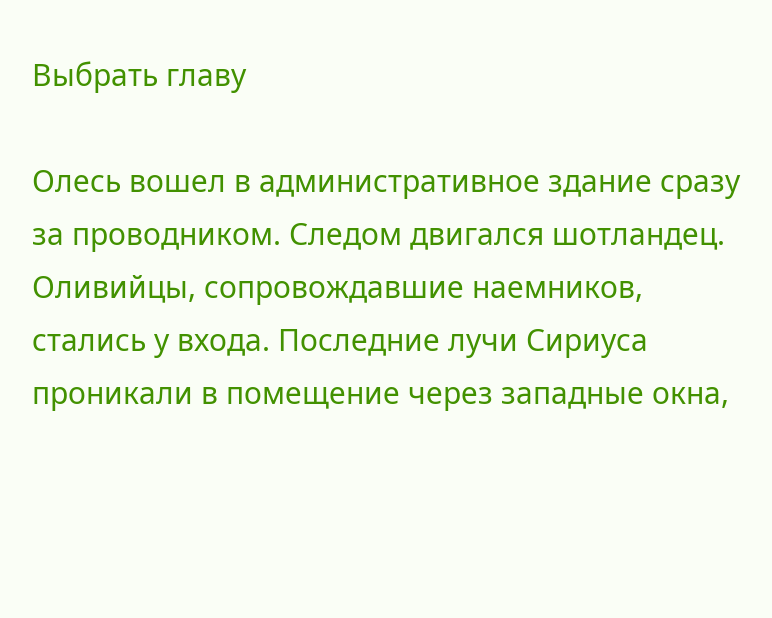Выбрать главу

Олесь вошел в административное здание сразу за проводником. Следом двигался шотландец. Оливийцы, сопровождавшие наемников, стались у входа. Последние лучи Сириуса проникали в помещение через западные окна,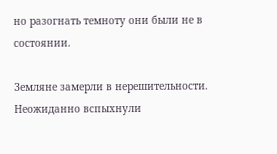но разогнать темноту они были не в состоянии.

Земляне замерли в нерешительности. Неожиданно вспыхнули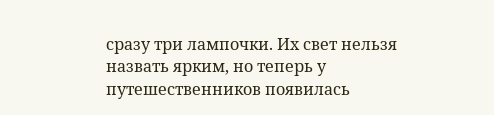сразу три лампочки. Их свет нельзя назвать ярким, но теперь у путешественников появилась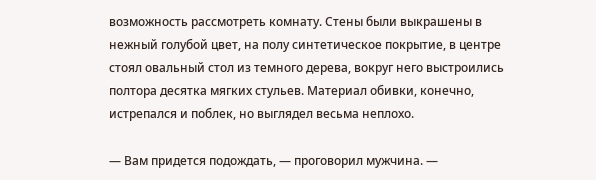возможность рассмотреть комнату. Стены были выкрашены в нежный голубой цвет, на полу синтетическое покрытие, в центре стоял овальный стол из темного дерева, вокруг него выстроились полтора десятка мягких стульев. Материал обивки, конечно, истрепался и поблек, но выглядел весьма неплохо.

— Вам придется подождать, — проговорил мужчина. —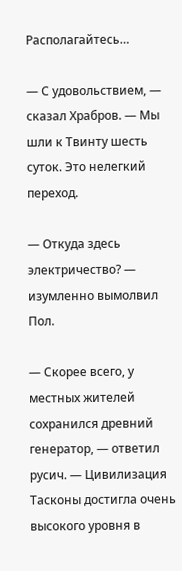Располагайтесь…

— С удовольствием, — сказал Храбров. — Мы шли к Твинту шесть суток. Это нелегкий переход.

— Откуда здесь электричество? — изумленно вымолвил Пол.

— Скорее всего, у местных жителей сохранился древний генератор, — ответил русич. — Цивилизация Тасконы достигла очень высокого уровня в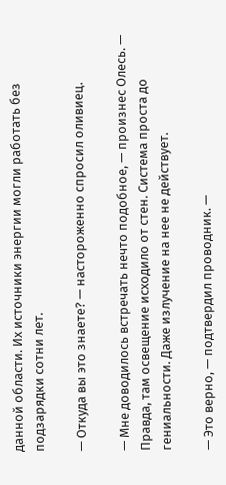данной области. Их источники энергии могли работать без подзарядки сотни лет.

— Откуда вы это знаете? — настороженно спросил оливиец.

— Мне доводилось встречать нечто подобное, — произнес Олесь. — Правда, там освещение исходило от стен. Система проста до гениальности. Даже излучение на нее не действует.

— Это верно, — подтвердил проводник. —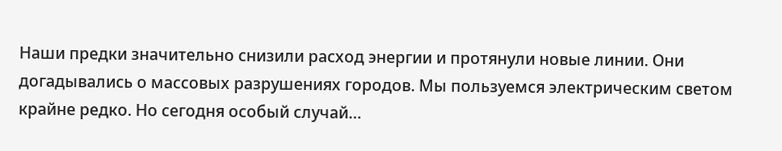Наши предки значительно снизили расход энергии и протянули новые линии. Они догадывались о массовых разрушениях городов. Мы пользуемся электрическим светом крайне редко. Но сегодня особый случай…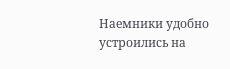Наемники удобно устроились на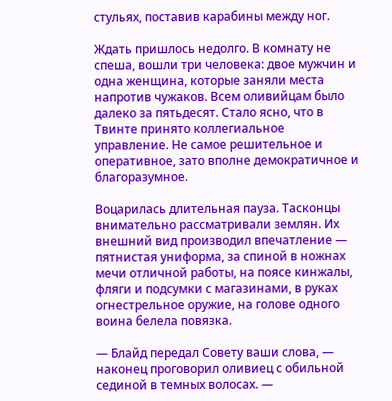стульях, поставив карабины между ног.

Ждать пришлось недолго. В комнату не спеша, вошли три человека: двое мужчин и одна женщина, которые заняли места напротив чужаков. Всем оливийцам было далеко за пятьдесят. Стало ясно, что в Твинте принято коллегиальное управление. Не самое решительное и оперативное, зато вполне демократичное и благоразумное.

Воцарилась длительная пауза. Тасконцы внимательно рассматривали землян. Их внешний вид производил впечатление — пятнистая униформа, за спиной в ножнах мечи отличной работы, на поясе кинжалы, фляги и подсумки с магазинами, в руках огнестрельное оружие, на голове одного воина белела повязка.

— Блайд передал Совету ваши слова, — наконец проговорил оливиец с обильной сединой в темных волосах. —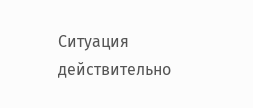Ситуация действительно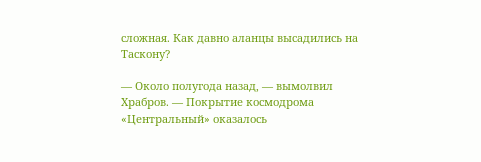сложная. Как давно аланцы высадились на Таскону?

— Около полугода назад, — вымолвил Храбров. — Покрытие космодрома «Центральный» оказалось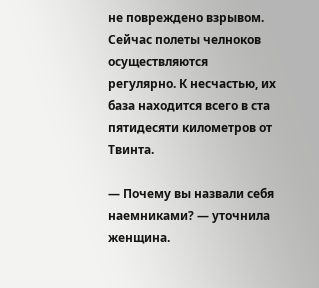не повреждено взрывом. Сейчас полеты челноков осуществляются регулярно. К несчастью, их база находится всего в ста пятидесяти километров от Твинта.

— Почему вы назвали себя наемниками? — уточнила женщина.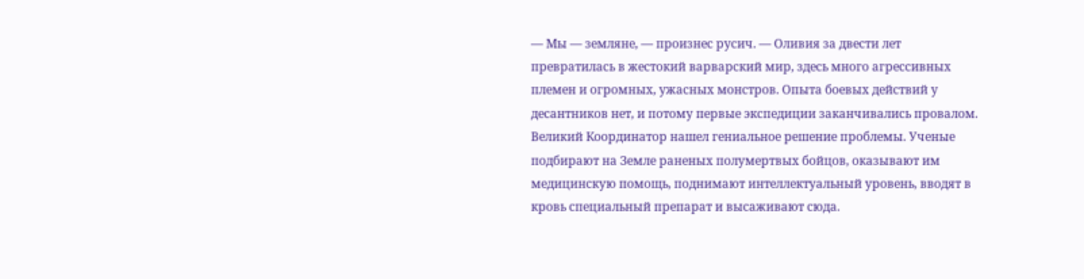— Мы — земляне, — произнес русич. — Оливия за двести лет превратилась в жестокий варварский мир, здесь много агрессивных племен и огромных, ужасных монстров. Опыта боевых действий у десантников нет, и потому первые экспедиции заканчивались провалом. Великий Координатор нашел гениальное решение проблемы. Ученые подбирают на Земле раненых полумертвых бойцов, оказывают им медицинскую помощь, поднимают интеллектуальный уровень, вводят в кровь специальный препарат и высаживают сюда.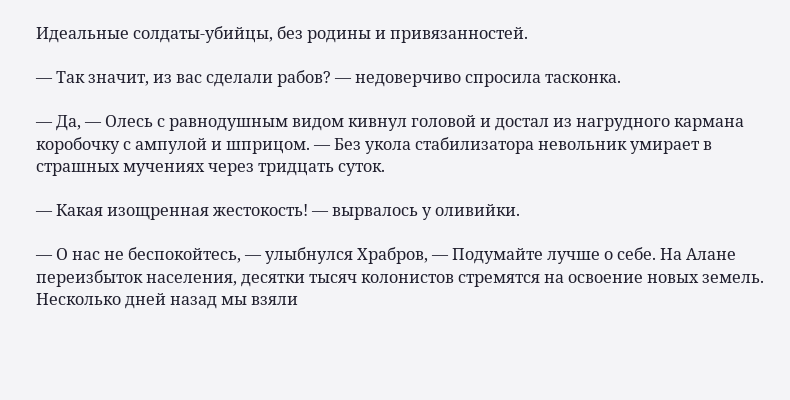Идеальные солдаты-убийцы, без родины и привязанностей.

— Так значит, из вас сделали рабов? — недоверчиво спросила тасконка.

— Да, — Олесь с равнодушным видом кивнул головой и достал из нагрудного кармана коробочку с ампулой и шприцом. — Без укола стабилизатора невольник умирает в страшных мучениях через тридцать суток.

— Какая изощренная жестокость! — вырвалось у оливийки.

— О нас не беспокойтесь, — улыбнулся Храбров, — Подумайте лучше о себе. На Алане переизбыток населения, десятки тысяч колонистов стремятся на освоение новых земель. Несколько дней назад мы взяли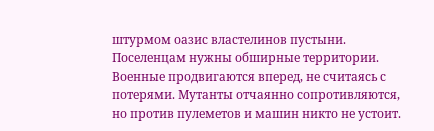штурмом оазис властелинов пустыни. Поселенцам нужны обширные территории. Военные продвигаются вперед, не считаясь с потерями. Мутанты отчаянно сопротивляются, но против пулеметов и машин никто не устоит.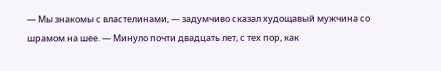— Мы знакомы с властелинами, — задумчиво сказал худощавый мужчина со шрамом на шее. — Минуло почти двадцать лет, с тех пор, как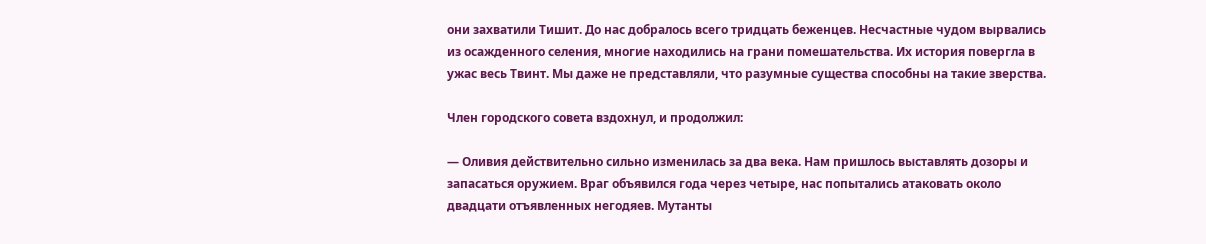они захватили Тишит. До нас добралось всего тридцать беженцев. Несчастные чудом вырвались из осажденного селения, многие находились на грани помешательства. Их история повергла в ужас весь Твинт. Мы даже не представляли, что разумные существа способны на такие зверства.

Член городского совета вздохнул, и продолжил:

— Оливия действительно сильно изменилась за два века. Нам пришлось выставлять дозоры и запасаться оружием. Враг объявился года через четыре, нас попытались атаковать около двадцати отъявленных негодяев. Мутанты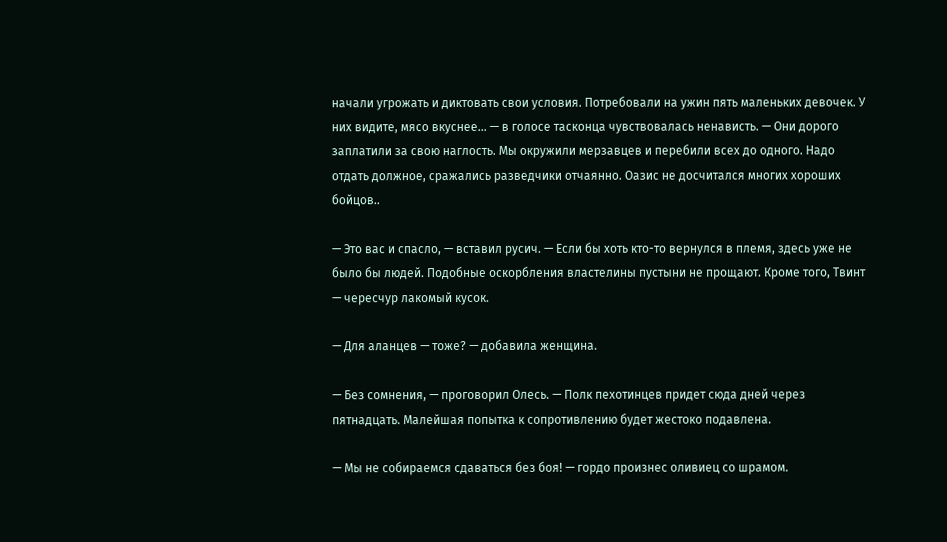начали угрожать и диктовать свои условия. Потребовали на ужин пять маленьких девочек. У них видите, мясо вкуснее… — в голосе тасконца чувствовалась ненависть. — Они дорого заплатили за свою наглость. Мы окружили мерзавцев и перебили всех до одного. Надо отдать должное, сражались разведчики отчаянно. Оазис не досчитался многих хороших бойцов..

— Это вас и спасло, — вставил русич. — Если бы хоть кто-то вернулся в племя, здесь уже не было бы людей. Подобные оскорбления властелины пустыни не прощают. Кроме того, Твинт — чересчур лакомый кусок.

— Для аланцев — тоже? — добавила женщина.

— Без сомнения, — проговорил Олесь. — Полк пехотинцев придет сюда дней через пятнадцать. Малейшая попытка к сопротивлению будет жестоко подавлена.

— Мы не собираемся сдаваться без боя! — гордо произнес оливиец со шрамом.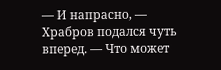— И напрасно, — Храбров подался чуть вперед. — Что может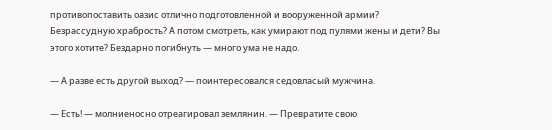противопоставить оазис отлично подготовленной и вооруженной армии? Безрассудную храбрость? А потом смотреть, как умирают под пулями жены и дети? Вы этого хотите? Бездарно погибнуть — много ума не надо.

— А разве есть другой выход? — поинтересовался седовласый мужчина.

— Есть! — молниеносно отреагировал землянин. — Превратите свою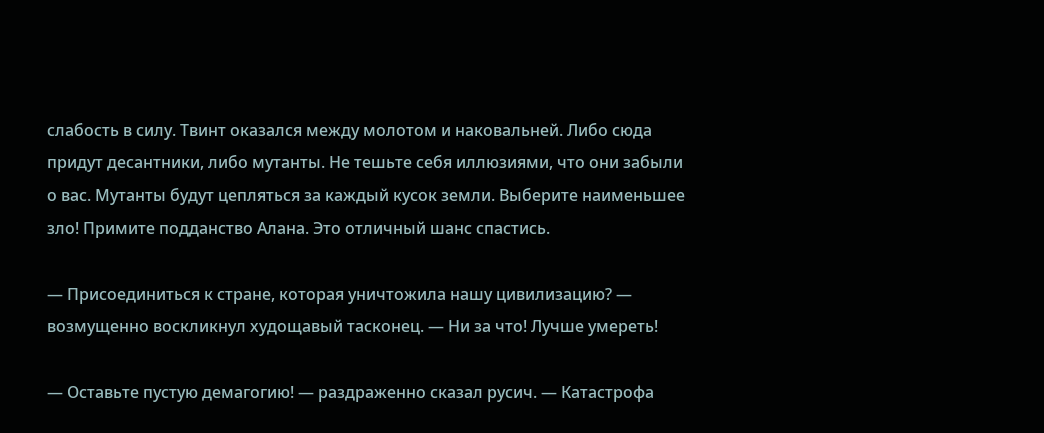слабость в силу. Твинт оказался между молотом и наковальней. Либо сюда придут десантники, либо мутанты. Не тешьте себя иллюзиями, что они забыли о вас. Мутанты будут цепляться за каждый кусок земли. Выберите наименьшее зло! Примите подданство Алана. Это отличный шанс спастись.

— Присоединиться к стране, которая уничтожила нашу цивилизацию? — возмущенно воскликнул худощавый тасконец. — Ни за что! Лучше умереть!

— Оставьте пустую демагогию! — раздраженно сказал русич. — Катастрофа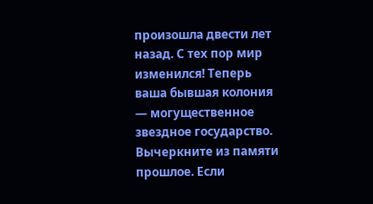произошла двести лет назад. С тех пор мир изменился! Теперь ваша бывшая колония — могущественное звездное государство. Вычеркните из памяти прошлое. Если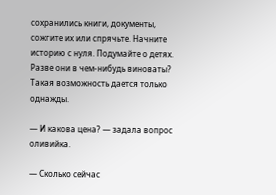сохранились книги, документы, сожгите их или спрячьте. Начните историю с нуля. Подумайте о детях. Разве они в чем-нибудь виноваты? Такая возможность дается только однажды.

— И какова цена? — задала вопрос оливийка.

— Сколько сейчас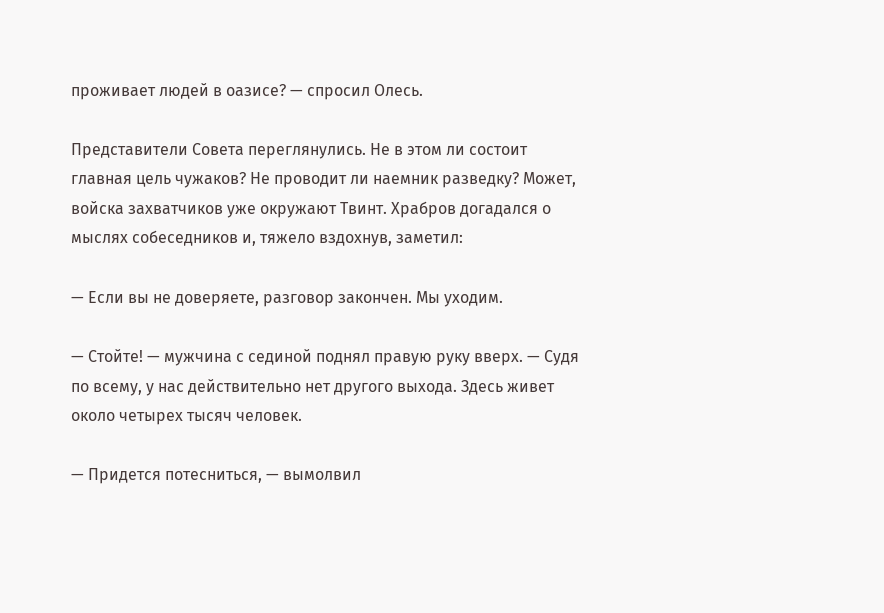проживает людей в оазисе? — спросил Олесь.

Представители Совета переглянулись. Не в этом ли состоит главная цель чужаков? Не проводит ли наемник разведку? Может, войска захватчиков уже окружают Твинт. Храбров догадался о мыслях собеседников и, тяжело вздохнув, заметил:

— Если вы не доверяете, разговор закончен. Мы уходим.

— Стойте! — мужчина с сединой поднял правую руку вверх. — Судя по всему, у нас действительно нет другого выхода. Здесь живет около четырех тысяч человек.

— Придется потесниться, — вымолвил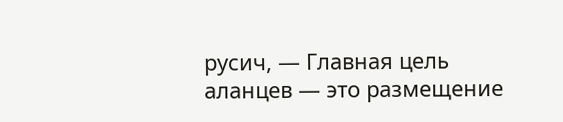русич, — Главная цель аланцев — это размещение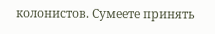колонистов. Сумеете принять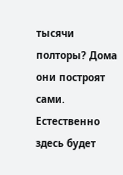тысячи полторы? Дома они построят сами. Естественно здесь будет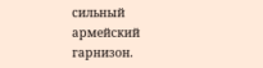сильный армейский гарнизон.